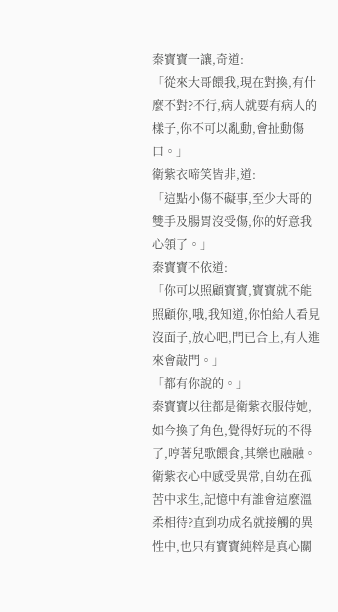秦寶寶一讓,奇道:
「從來大哥餵我,現在對換,有什麼不對?不行,病人就要有病人的樣子,你不可以亂動,會扯動傷口。」
衛紫衣啼笑皆非,道:
「這點小傷不礙事,至少大哥的雙手及腸胃沒受傷,你的好意我心領了。」
秦寶寶不依道:
「你可以照顧寶寶,寶寶就不能照顧你,哦,我知道,你怕給人看見沒面子,放心吧,門已合上,有人進來會敲門。」
「都有你說的。」
秦寶寶以往都是衛紫衣服侍她,如今換了角色,覺得好玩的不得了,哼著兒歌餵食,其樂也融融。
衛紫衣心中感受異常,自幼在孤苦中求生,記憶中有誰會這麼溫柔相待?直到功成名就接觸的異性中,也只有寶寶純粹是真心關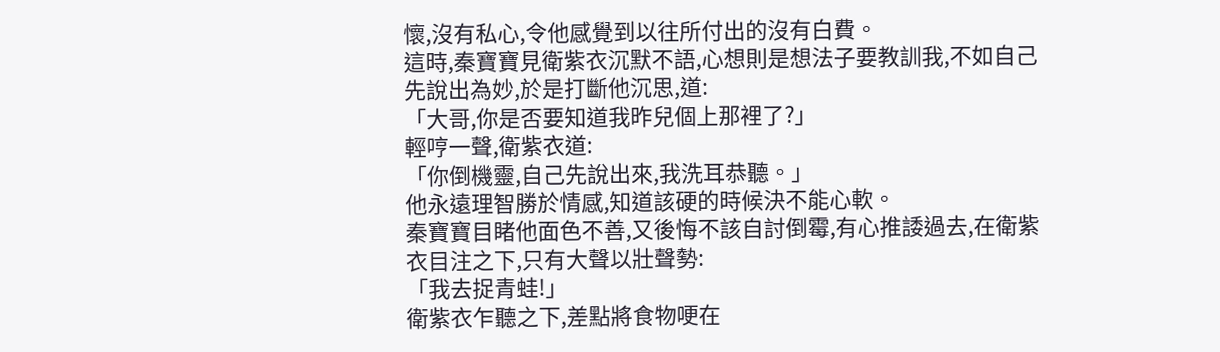懷,沒有私心,令他感覺到以往所付出的沒有白費。
這時,秦寶寶見衛紫衣沉默不語,心想則是想法子要教訓我,不如自己先說出為妙,於是打斷他沉思,道:
「大哥,你是否要知道我昨兒個上那裡了?」
輕哼一聲,衛紫衣道:
「你倒機靈,自己先說出來,我洗耳恭聽。」
他永遠理智勝於情感,知道該硬的時候決不能心軟。
秦寶寶目睹他面色不善,又後悔不該自討倒霉,有心推諉過去,在衛紫衣目注之下,只有大聲以壯聲勢:
「我去捉青蛙!」
衛紫衣乍聽之下,差點將食物哽在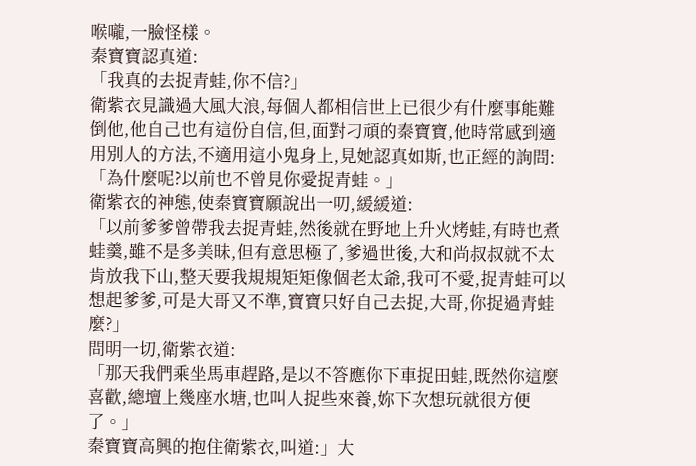喉嚨,一臉怪樣。
秦寶寶認真道:
「我真的去捉青蛙,你不信?」
衛紫衣見識過大風大浪,每個人都相信世上已很少有什麼事能難倒他,他自己也有這份自信,但,面對刁頑的秦寶寶,他時常感到適用別人的方法,不適用這小鬼身上,見她認真如斯,也正經的詢問:
「為什麼呢?以前也不曾見你愛捉青蛙。」
衛紫衣的神態,使秦寶寶願說出一叨,緩緩道:
「以前爹爹曾帶我去捉青蛙,然後就在野地上升火烤蛙,有時也煮蛙羹,雖不是多美昧,但有意思極了,爹過世後,大和尚叔叔就不太肯放我下山,整天要我規規矩矩像個老太爺,我可不愛,捉青蛙可以想起爹爹,可是大哥又不準,寶寶只好自己去捉,大哥,你捉過青蛙麼?」
問明一切,衛紫衣道:
「那天我們乘坐馬車趕路,是以不答應你下車捉田蛙,既然你這麼喜歡,總壇上幾座水塘,也叫人捉些來養,妳下次想玩就很方便了。」
秦寶寶高興的抱住衛紫衣,叫道:」大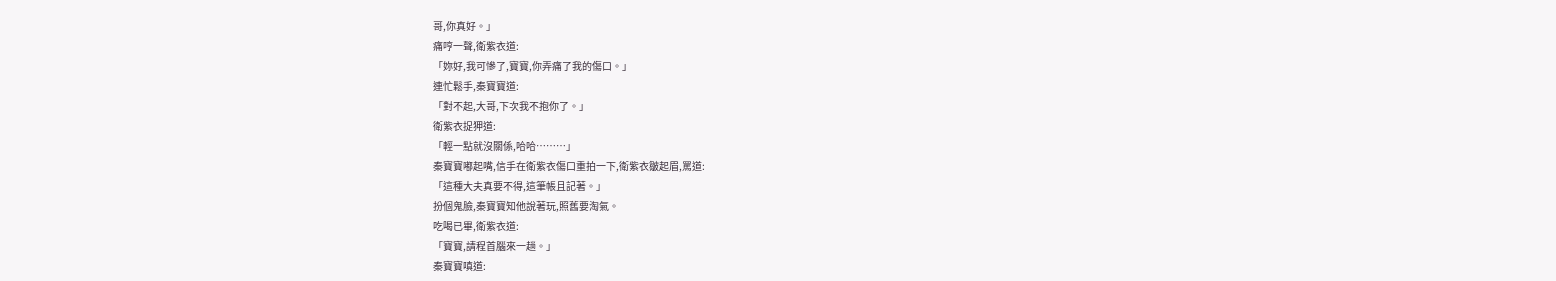哥,你真好。」
痛哼一聲,衛紫衣道:
「妳好,我可慘了,寶寶,你弄痛了我的傷口。」
連忙鬆手,秦寶寶道:
「對不起,大哥,下次我不抱你了。」
衛紫衣捉狎道:
「輕一點就沒關係,哈哈………」
秦寶寶嘟起嘴,信手在衛紫衣傷口重拍一下,衛紫衣皺起眉,罵道:
「這種大夫真要不得,這筆帳且記著。」
扮個鬼臉,秦寶寶知他說著玩,照舊要淘氣。
吃喝已畢,衛紫衣道:
「寶寶,請程首腦來一趟。」
秦寶寶嗔道: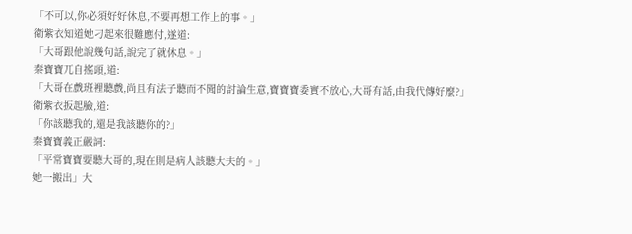「不可以,你必須好好休息,不要再想工作上的事。」
衛紫衣知道她刁起來很難應付,遂道:
「大哥跟他說幾句話,說完了就休息。」
秦寶寶兀自搖頭,道:
「大哥在戲班裡聽戲,尚且有法子聽而不聞的討論生意,寶寶寶委實不放心,大哥有話,由我代傳好麼?」
衛紫衣扳起臉,道:
「你該聽我的,還是我該聽你的?」
秦寶寶義正嚴詞:
「平常寶寶要聽大哥的,現在則是病人該聽大夫的。」
她一搬出」大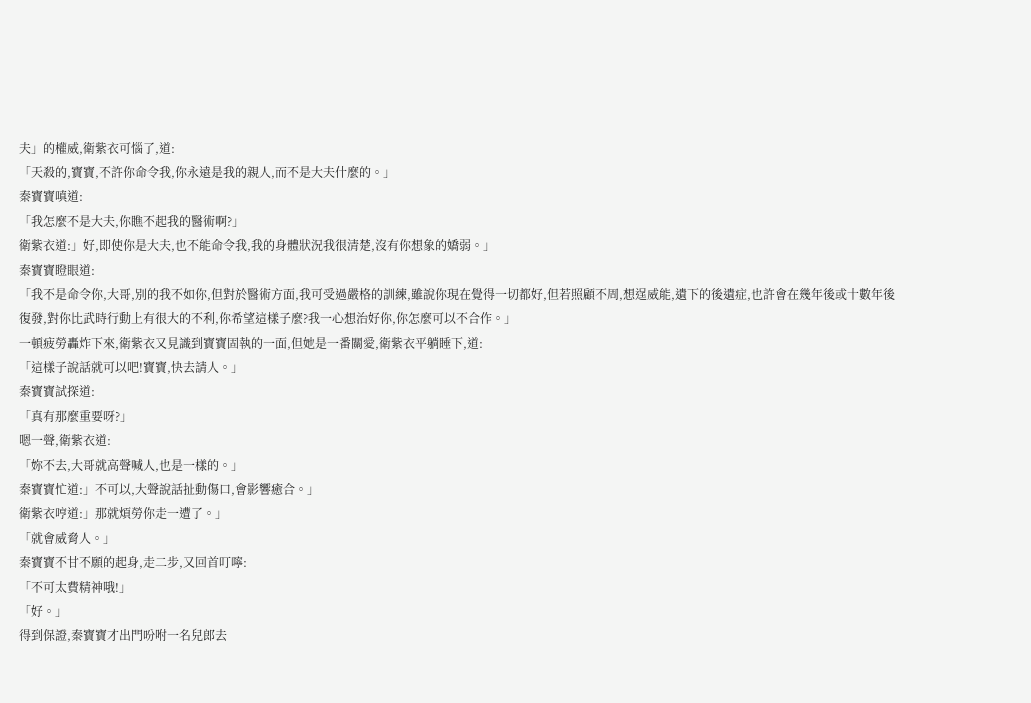夫」的權威,衛紫衣可惱了,道:
「天殺的,寶寶,不許你命令我,你永遠是我的親人,而不是大夫什麼的。」
秦寶寶嗔道:
「我怎麼不是大夫,你瞧不起我的醫術啊?」
衛紫衣道:」好,即使你是大夫,也不能命令我,我的身體狀況我很清楚,沒有你想象的嬌弱。」
秦寶寶瞪眼道:
「我不是命令你,大哥,別的我不如你,但對於醫術方面,我可受過嚴格的訓練,雖說你現在覺得一切都好,但若照顧不周,想逞威能,遺下的後遺症,也許會在幾年後或十數年後復發,對你比武時行動上有很大的不利,你希望這樣子麼?我一心想治好你,你怎麼可以不合作。」
一頓疲勞轟炸下來,衛紫衣又見識到寶寶固執的一面,但她是一番關愛,衛紫衣平躺睡下,道:
「這樣子說話就可以吧!寶寶,快去請人。」
秦寶寶試探道:
「真有那麼重要呀?」
嗯一聲,衛紫衣道:
「妳不去,大哥就高聲喊人,也是一樣的。」
秦寶寶忙道:」不可以,大聲說話扯動傷口,會影響癒合。」
衛紫衣哼道:」那就煩勞你走一遭了。」
「就會威脅人。」
秦寶寶不甘不願的起身,走二步,又回首叮嚀:
「不可太費精神哦!」
「好。」
得到保證,秦寶寶才出門吩咐一名兒郎去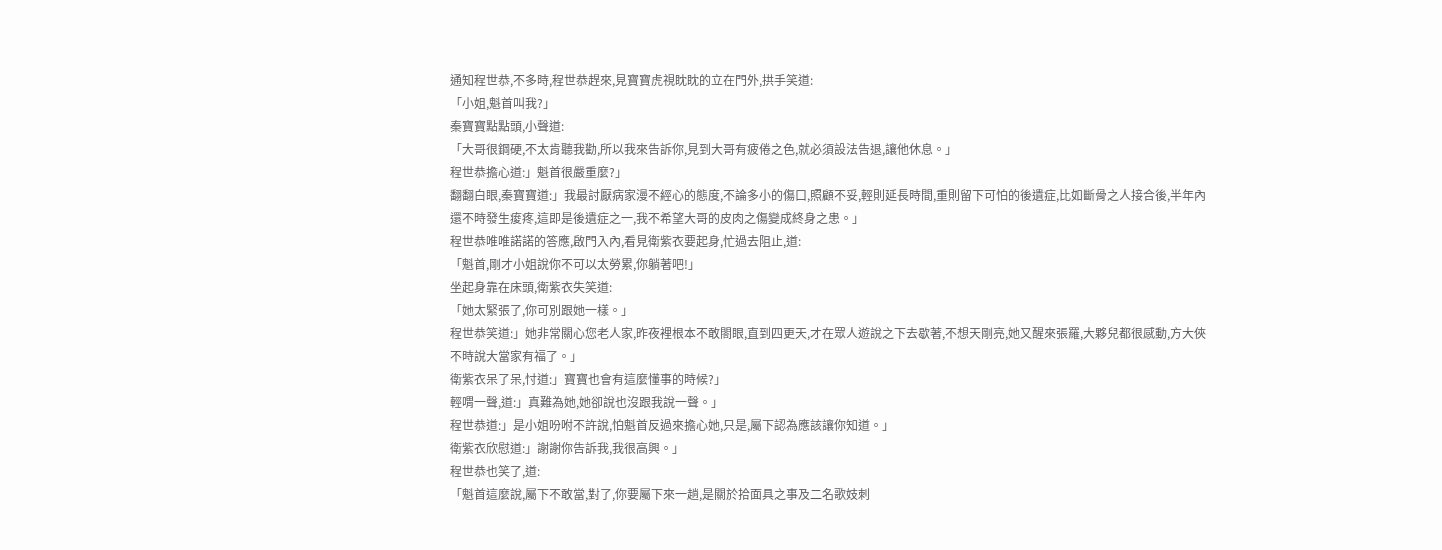通知程世恭,不多時,程世恭趕來,見寶寶虎視眈眈的立在門外,拱手笑道:
「小姐,魁首叫我?」
秦寶寶點點頭,小聲道:
「大哥很鋼硬,不太肯聽我勸,所以我來告訴你,見到大哥有疲倦之色,就必須設法告退,讓他休息。」
程世恭擔心道:」魁首很嚴重麼?」
翻翻白眼,秦寶寶道:」我最討厭病家漫不經心的態度,不論多小的傷口,照顧不妥,輕則延長時間,重則留下可怕的後遺症,比如斷骨之人接合後,半年內還不時發生痠疼,這即是後遺症之一,我不希望大哥的皮肉之傷變成終身之患。」
程世恭唯唯諾諾的答應,啟門入內,看見衛紫衣要起身,忙過去阻止,道:
「魁首,剛才小姐說你不可以太勞累,你躺著吧!」
坐起身靠在床頭,衛紫衣失笑道:
「她太緊張了,你可別跟她一樣。」
程世恭笑道:」她非常關心您老人家,昨夜裡根本不敢閤眼,直到四更天,才在眾人遊說之下去歇著,不想天剛亮,她又醒來張羅,大夥兒都很感動,方大俠不時說大當家有福了。」
衛紫衣呆了呆,忖道:」寶寶也會有這麼懂事的時候?」
輕喟一聲,道:」真難為她,她卻說也沒跟我說一聲。」
程世恭道:」是小姐吩咐不許說,怕魁首反過來擔心她,只是,屬下認為應該讓你知道。」
衛紫衣欣慰道:」謝謝你告訴我,我很高興。」
程世恭也笑了,道:
「魁首這麼說,屬下不敢當,對了,你要屬下來一趟,是關於拾面具之事及二名歌妓刺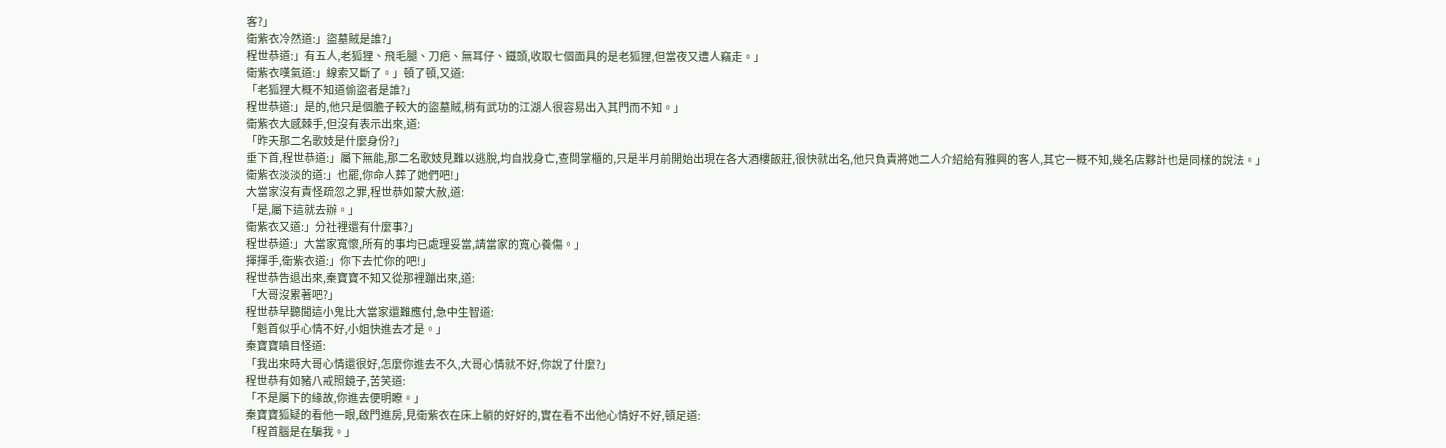客?」
衛紫衣冷然道:」盜墓賊是誰?」
程世恭道:」有五人,老狐狸、飛毛腿、刀疤、無耳仔、鐵頭,收取七個面具的是老狐狸,但當夜又遭人竊走。」
衛紫衣嘆氣道:」線索又斷了。」頓了頓,又道:
「老狐狸大概不知道偷盜者是誰?」
程世恭道:」是的,他只是個膽子較大的盜墓賊,稍有武功的江湖人很容易出入其門而不知。」
衛紫衣大感棘手,但沒有表示出來,道:
「昨天那二名歌妓是什麼身份?」
垂下首,程世恭道:」屬下無能,那二名歌妓見難以逃脫,均自戕身亡,查問掌櫃的,只是半月前開始出現在各大酒樓飯莊,很快就出名,他只負責將她二人介紹給有雅興的客人,其它一概不知,幾名店夥計也是同樣的說法。」
衛紫衣淡淡的道:」也罷,你命人葬了她們吧!」
大當家沒有責怪疏忽之罪,程世恭如蒙大赦,道:
「是,屬下這就去辦。」
衛紫衣又道:」分社裡還有什麼事?」
程世恭道:」大當家寬懷,所有的事均已處理妥當,請當家的寬心養傷。」
揮揮手,衛紫衣道:」你下去忙你的吧!」
程世恭告退出來,秦寶寶不知又從那裡蹦出來,道:
「大哥沒累著吧?」
程世恭早聽聞這小鬼比大當家還難應付,急中生智道:
「魁首似乎心情不好,小姐快進去才是。」
秦寶寶瞋目怪道:
「我出來時大哥心情還很好,怎麼你進去不久,大哥心情就不好,你說了什麼?」
程世恭有如豬八戒照鏡子,苦笑道:
「不是屬下的緣故,你進去便明瞭。」
秦寶寶狐疑的看他一眼,啟門進房,見衛紫衣在床上躺的好好的,實在看不出他心情好不好,頓足道:
「程首腦是在騙我。」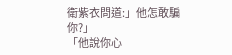衛紫衣問道:」他怎敢騙你?」
「他說你心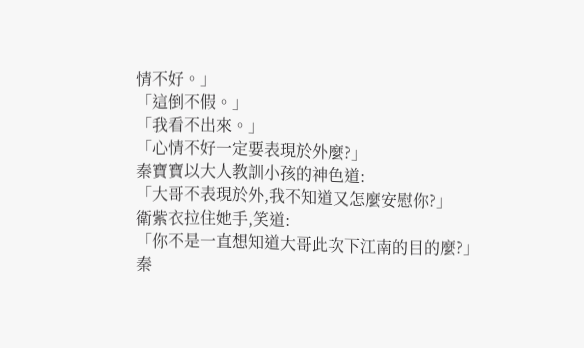情不好。」
「這倒不假。」
「我看不出來。」
「心情不好一定要表現於外麼?」
秦寶寶以大人教訓小孩的神色道:
「大哥不表現於外,我不知道又怎麼安慰你?」
衛紫衣拉住她手,笑道:
「你不是一直想知道大哥此次下江南的目的麼?」
秦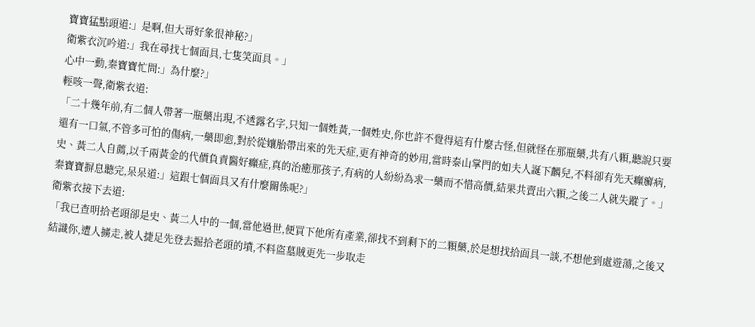寶寶猛點頭道:」是啊,但大哥好象很神秘?」
衛紫衣沉吟道:」我在尋找七個面具,七隻笑面具。」
心中一動,秦寶寶忙問:」為什麼?」
輕咳一聲,衛紫衣道:
「二十幾年前,有二個人帶著一瓶藥出現,不透露名字,只知一個姓黃,一個姓史,你也許不覺得這有什麼古怪,但就怪在那瓶藥,共有八顆,聽說只要還有一口氣,不管多可怕的傷病,一藥即愈,對於從孃胎帶出來的先天症,更有神奇的妙用,當時泰山掌門的如夫人誕下麟兒,不料卻有先天癲癬病,史、黃二人自薦,以千兩黃金的代價負責醫好癲症,真的治癒那孩子,有病的人紛紛為求一藥而不惜高價,結果共賣出六顆,之後二人就失蹤了。」
秦寶寶摒息聽完,呆呆道:」這跟七個面具又有什麼關係呢?」
衛紫衣接下去道:
「我已查明拾老頭卻是史、黃二人中的一個,當他過世,便買下他所有產業,卻找不到剩下的二顆藥,於是想找拾面具一談,不想他到處遊蕩,之後又結識你,遭人擄走,被人捷足先登去掘拾老頭的墳,不料盜墓賊更先一步取走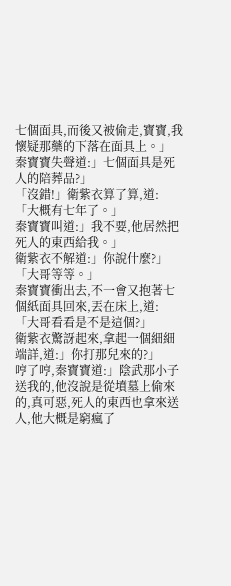七個面具,而後又被偷走,寶寶,我懷疑那藥的下落在面具上。」
秦寶寶失聲道:」七個面具是死人的陪葬品?」
「沒錯!」衛紫衣算了算,道:
「大概有七年了。」
秦寶寶叫道:」我不要,他居然把死人的東西給我。」
衛紫衣不解道:」你說什麼?」
「大哥等等。」
秦寶寶衝出去,不一會又抱著七個紙面具回來,丟在床上,道:
「大哥看看是不是這個?」
衛紫衣驚訝起來,拿起一個細細端詳,道:」你打那兒來的?」
哼了哼,秦寶寶道:」陰武那小子送我的,他沒說是從墳墓上偷來的,真可惡,死人的東西也拿來送人,他大概是窮瘋了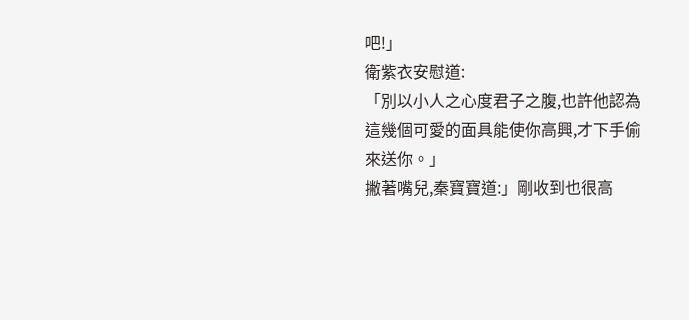吧!」
衛紫衣安慰道:
「別以小人之心度君子之腹,也許他認為這幾個可愛的面具能使你高興,才下手偷來送你。」
撇著嘴兒,秦寶寶道:」剛收到也很高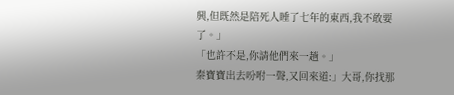興,但既然是陪死人睡了七年的東西,我不敢要了。」
「也許不是,你請他們來一趟。」
秦寶寶出去吩咐一聲,又回來道:」大哥,你找那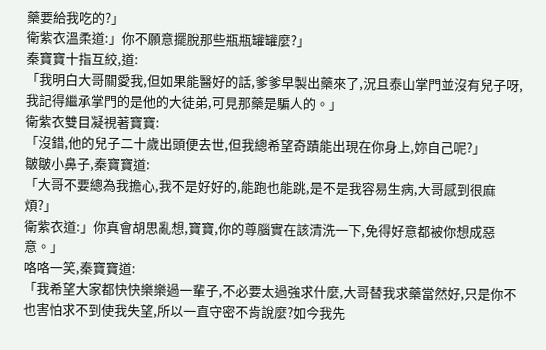藥要給我吃的?」
衛紫衣溫柔道:」你不願意擺脫那些瓶瓶罐罐麼?」
秦寶寶十指互絞,道:
「我明白大哥關愛我,但如果能醫好的話,爹爹早製出藥來了,況且泰山掌門並沒有兒子呀,我記得繼承掌門的是他的大徒弟,可見那藥是騙人的。」
衛紫衣雙目凝視著寶寶:
「沒錯,他的兒子二十歲出頭便去世,但我總希望奇蹟能出現在你身上,妳自己呢?」
皺皺小鼻子,秦寶寶道:
「大哥不要總為我擔心,我不是好好的,能跑也能跳,是不是我容易生病,大哥感到很麻煩?」
衛紫衣道:」你真會胡思亂想,寶寶,你的尊腦實在該清洗一下,免得好意都被你想成惡意。」
咯咯一笑,秦寶寶道:
「我希望大家都快快樂樂過一輩子,不必要太過強求什麼,大哥替我求藥當然好,只是你不也害怕求不到使我失望,所以一直守密不肯說麼?如今我先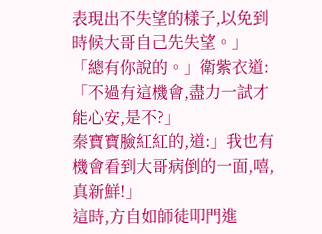表現出不失望的樣子,以免到時候大哥自己先失望。」
「總有你說的。」衛紫衣道:
「不過有這機會,盡力一試才能心安,是不?」
秦寶寶臉紅紅的,道:」我也有機會看到大哥病倒的一面,嘻,真新鮮!」
這時,方自如師徒叩門進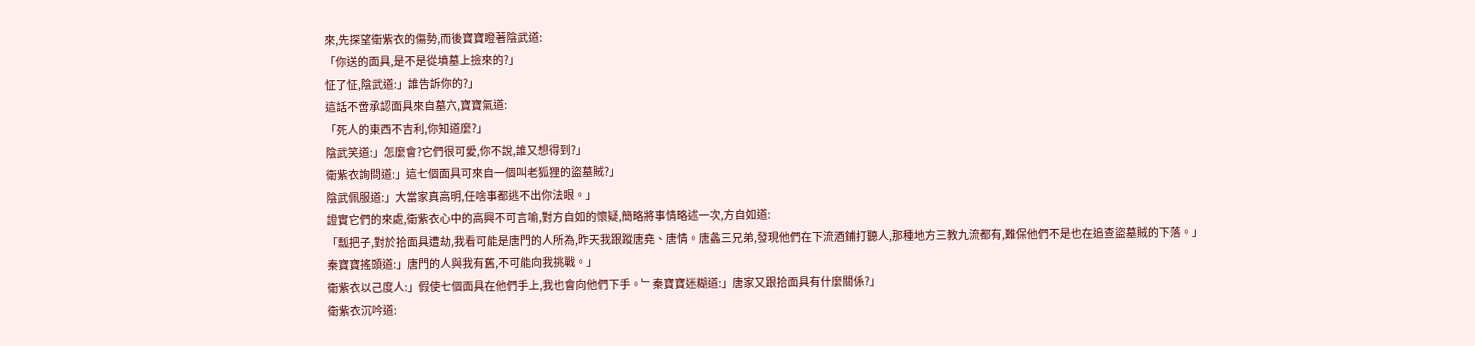來,先探望衛紫衣的傷勢,而後寶寶瞪著陰武道:
「你送的面具,是不是從墳墓上撿來的?」
怔了怔,陰武道:」誰告訴你的?」
這話不啻承認面具來自墓穴,寶寶氣道:
「死人的東西不吉利,你知道麼?」
陰武笑道:」怎麼會?它們很可愛,你不說,誰又想得到?」
衛紫衣詢問道:」這七個面具可來自一個叫老狐狸的盜墓賊?」
陰武佩服道:」大當家真高明,任啥事都逃不出你法眼。」
證實它們的來處,衛紫衣心中的高興不可言喻,對方自如的懷疑,簡略將事情略述一次,方自如道:
「瓢把子,對於拾面具遭劫,我看可能是唐門的人所為,昨天我跟蹤唐堯、唐情。唐蠡三兄弟,發現他們在下流酒鋪打聽人,那種地方三教九流都有,難保他們不是也在追查盜墓賊的下落。」
秦寶寶搖頭道:」唐門的人與我有舊,不可能向我挑戰。」
衛紫衣以己度人:」假使七個面具在他們手上,我也會向他們下手。﹂秦寶寶迷糊道:」唐家又跟拾面具有什麼關係?」
衛紫衣沉吟道: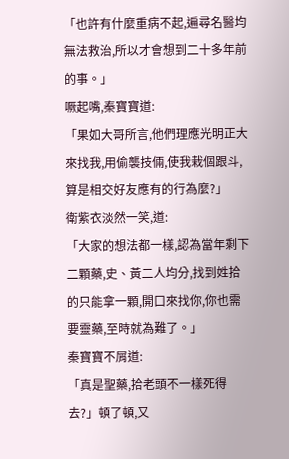「也許有什麼重病不起,遍尋名醫均無法救治,所以才會想到二十多年前的事。」
噘起嘴,秦寶寶道:
「果如大哥所言,他們理應光明正大來找我,用偷襲技倆,使我栽個跟斗,算是相交好友應有的行為麼?」
衛紫衣淡然一笑,道:
「大家的想法都一樣,認為當年剩下二顆藥,史、黃二人均分,找到姓拾的只能拿一顆,開口來找你,你也需要靈藥,至時就為難了。」
秦寶寶不屑道:
「真是聖藥,拾老頭不一樣死得去?」頓了頓,又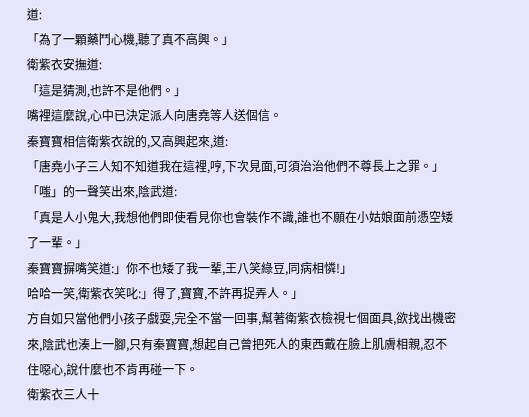道:
「為了一顆藥鬥心機,聽了真不高興。」
衛紫衣安撫道:
「這是猜測,也許不是他們。」
嘴裡這麼說,心中已決定派人向唐堯等人送個信。
秦寶寶相信衛紫衣說的,又高興起來,道:
「唐堯小子三人知不知道我在這裡,哼,下次見面,可須治治他們不尊長上之罪。」
「嗤」的一聲笑出來,陰武道:
「真是人小鬼大,我想他們即使看見你也會裝作不識,誰也不願在小姑娘面前憑空矮了一輩。」
秦寶寶摒嘴笑道:」你不也矮了我一輩,王八笑綠豆,同病相憐!」
哈哈一笑,衛紫衣笑叱:」得了,寶寶,不許再捉弄人。」
方自如只當他們小孩子戲耍,完全不當一回事,幫著衛紫衣檢視七個面具,欲找出機密來,陰武也湊上一腳,只有秦寶寶,想起自己曾把死人的東西戴在臉上肌膚相親,忍不住噁心,說什麼也不肯再碰一下。
衛紫衣三人十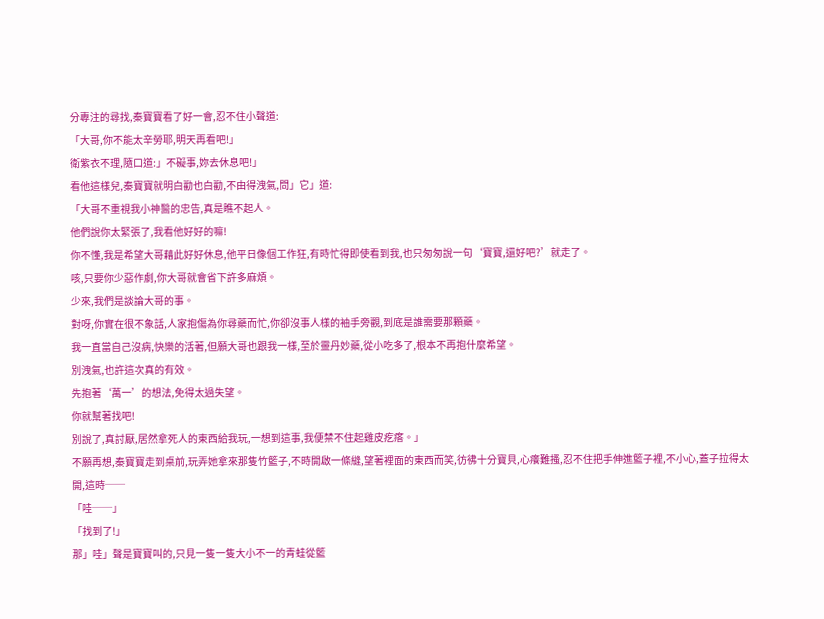分專注的尋找,秦寶寶看了好一會,忍不住小聲道:
「大哥,你不能太辛勞耶,明天再看吧!」
衛紫衣不理,隨口道:」不礙事,妳去休息吧!」
看他這樣兒,秦寶寶就明白勸也白勸,不由得洩氣,問」它」道:
「大哥不重視我小神醫的忠告,真是瞧不起人。
他們說你太緊張了,我看他好好的嘛!
你不懂,我是希望大哥藉此好好休息,他平日像個工作狂,有時忙得即使看到我,也只匆匆說一句‘寶寶,還好吧?’就走了。
咳,只要你少惡作劇,你大哥就會省下許多麻煩。
少來,我們是談論大哥的事。
對呀,你實在很不象話,人家抱傷為你尋藥而忙,你卻沒事人樣的袖手旁觀,到底是誰需要那顆藥。
我一直當自己沒病,快樂的活著,但願大哥也跟我一樣,至於靈丹妙藥,從小吃多了,根本不再抱什麼希望。
別洩氣,也許這次真的有效。
先抱著‘萬一’的想法,免得太過失望。
你就幫著找吧!
別說了,真討厭,居然拿死人的東西給我玩,一想到這事,我便禁不住起雞皮疙瘩。」
不願再想,秦寶寶走到桌前,玩弄她拿來那隻竹籃子,不時開啟一條縫,望著裡面的東西而笑,彷彿十分寶貝,心癢難搔,忍不住把手伸進籃子裡,不小心,蓋子拉得太開,這時──
「哇──」
「找到了!」
那」哇」聲是寶寶叫的,只見一隻一隻大小不一的青蛙從籃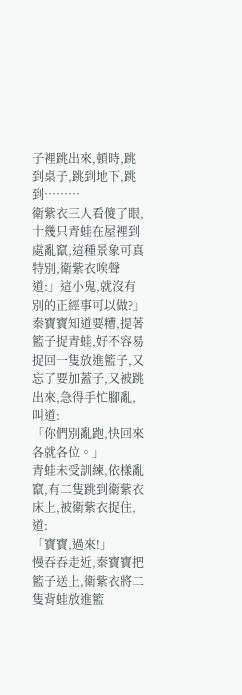子裡跳出來,頓時,跳到桌子,跳到地下,跳到………
衛紫衣三人看傻了眼,十幾只青蛙在屋裡到處亂竄,這種景象可真特別,衛紫衣唉聲道:」這小鬼,就沒有別的正經事可以做?」
秦寶寶知道要糟,提著籃子捉青蛙,好不容易捉回一隻放進籃子,又忘了要加蓋子,又被跳出來,急得手忙腳亂,叫道:
「你們別亂跑,快回來各就各位。」
青蛙未受訓練,依樣亂竄,有二隻跳到衛紫衣床上,被衛紫衣捉住,道:
「寶寶,過來!」
慢吞吞走近,秦寶寶把籃子送上,衛紫衣將二隻背蛙放進籃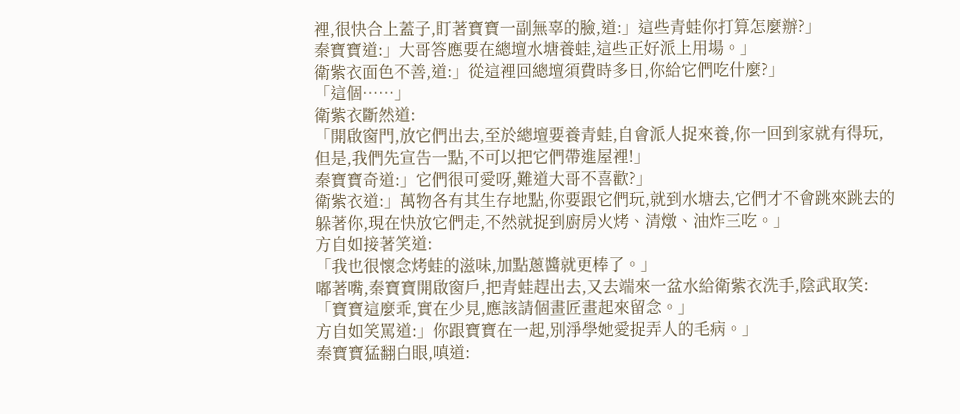裡,很快合上蓋子,盯著寶寶一副無辜的臉,道:」這些青蛙你打算怎麼辦?」
秦寶寶道:」大哥答應要在總壇水塘養蛙,這些正好派上用場。」
衛紫衣面色不善,道:」從這裡回總壇須費時多日,你給它們吃什麼?」
「這個……」
衛紫衣斷然道:
「開啟窗門,放它們出去,至於總壇要養青蛙,自會派人捉來養,你一回到家就有得玩,但是,我們先宣告一點,不可以把它們帶進屋裡!」
秦寶寶奇道:」它們很可愛呀,難道大哥不喜歡?」
衛紫衣道:」萬物各有其生存地點,你要跟它們玩,就到水塘去,它們才不會跳來跳去的躲著你,現在快放它們走,不然就捉到廚房火烤、清燉、油炸三吃。」
方自如接著笑道:
「我也很懷念烤蛙的滋味,加點蔥醬就更棒了。」
嘟著嘴,秦寶寶開啟窗戶,把青蛙趕出去,又去端來一盆水給衛紫衣洗手,陰武取笑:
「寶寶這麼乖,實在少見,應該請個畫匠畫起來留念。」
方自如笑罵道:」你跟寶寶在一起,別淨學她愛捉弄人的毛病。」
秦寶寶猛翻白眼,嗔道: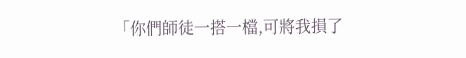「你們師徒一搭一檔,可將我損了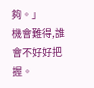夠。」
機會難得,誰會不好好把握。